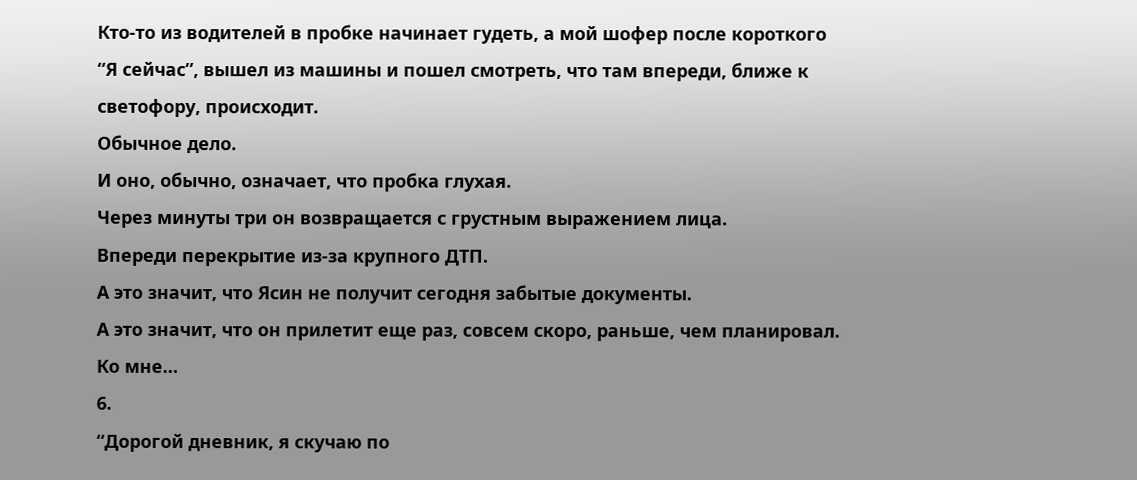Кто-то из водителей в пробке начинает гудеть, а мой шофер после короткого “Я сейчас”, вышел из машины и пошел смотреть, что там впереди, ближе к светофору, происходит.
Обычное дело.
И оно, обычно, означает, что пробка глухая.
Через минуты три он возвращается с грустным выражением лица.
Впереди перекрытие из-за крупного ДТП.
А это значит, что Ясин не получит сегодня забытые документы.
А это значит, что он прилетит еще раз, совсем скоро, раньше, чем планировал. Ко мне…
6.
“Дорогой дневник, я скучаю по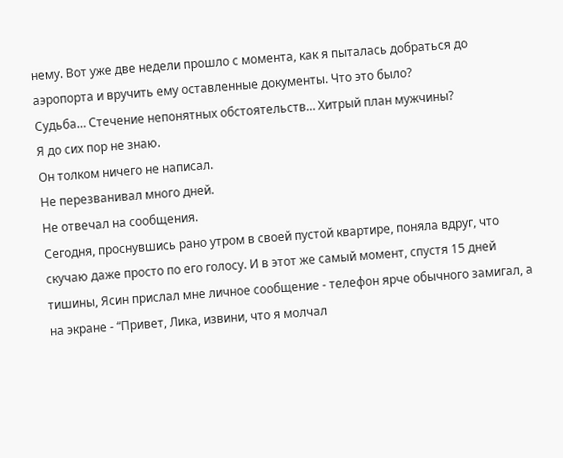нему. Вот уже две недели прошло с момента, как я пыталась добраться до аэропорта и вручить ему оставленные документы. Что это было?
Судьба… Стечение непонятных обстоятельств… Хитрый план мужчины?
Я до сих пор не знаю.
Он толком ничего не написал.
Не перезванивал много дней.
Не отвечал на сообщения.
Сегодня, проснувшись рано утром в своей пустой квартире, поняла вдруг, что скучаю даже просто по его голосу. И в этот же самый момент, спустя 15 дней тишины, Ясин прислал мне личное сообщение - телефон ярче обычного замигал, а на экране - “Привет, Лика, извини, что я молчал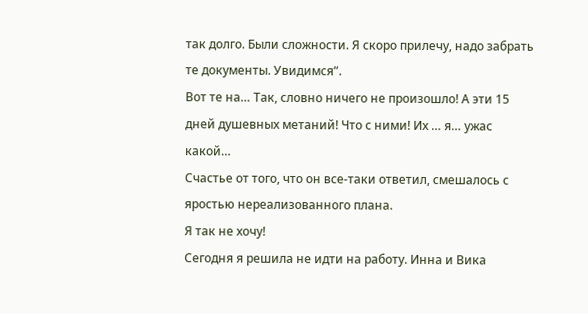так долго. Были сложности. Я скоро прилечу, надо забрать те документы. Увидимся”.
Вот те на… Так, словно ничего не произошло! А эти 15 дней душевных метаний! Что с ними! Их … я… ужас какой…
Счастье от того, что он все-таки ответил, смешалось с яростью нереализованного плана.
Я так не хочу!
Сегодня я решила не идти на работу. Инна и Вика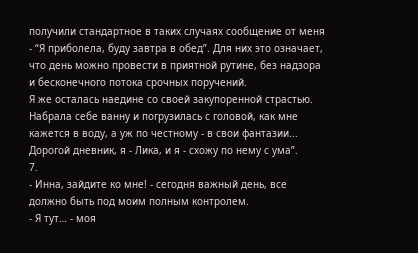получили стандартное в таких случаях сообщение от меня - “Я приболела, буду завтра в обед”. Для них это означает, что день можно провести в приятной рутине, без надзора и бесконечного потока срочных поручений.
Я же осталась наедине со своей закупоренной страстью. Набрала себе ванну и погрузилась с головой, как мне кажется в воду, а уж по честному - в свои фантазии...
Дорогой дневник, я - Лика, и я - схожу по нему с ума”.
7.
- Инна, зайдите ко мне! - сегодня важный день, все должно быть под моим полным контролем.
- Я тут… - моя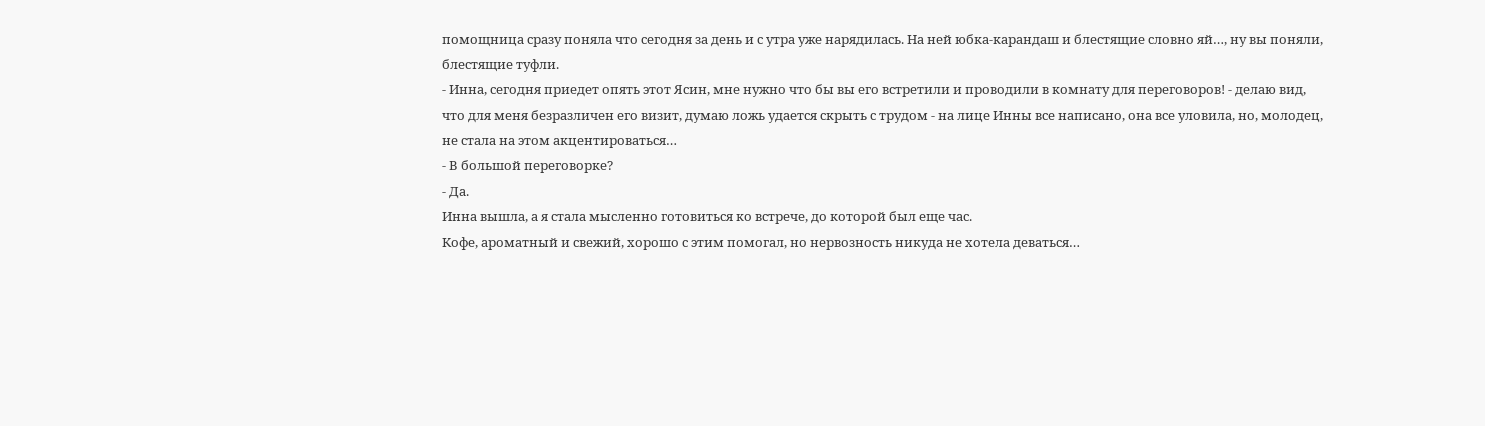помощница сразу поняла что сегодня за день и с утра уже нарядилась. На ней юбка-карандаш и блестящие словно яй…, ну вы поняли, блестящие туфли.
- Инна, сегодня приедет опять этот Ясин, мне нужно что бы вы его встретили и проводили в комнату для переговоров! - делаю вид, что для меня безразличен его визит, думаю ложь удается скрыть с трудом - на лице Инны все написано, она все уловила, но, молодец, не стала на этом акцентироваться…
- В большой переговорке?
- Да.
Инна вышла, а я стала мысленно готовиться ко встрече, до которой был еще час.
Кофе, ароматный и свежий, хорошо с этим помогал, но нервозность никуда не хотела деваться…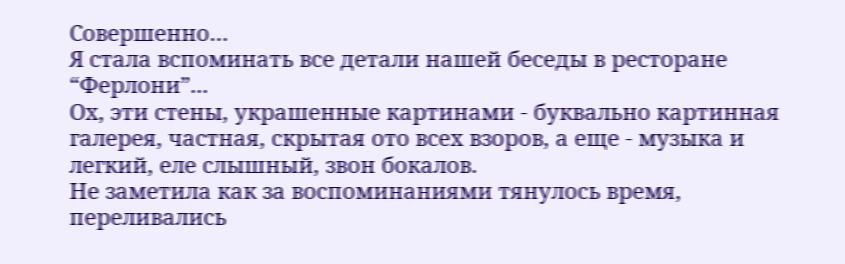Совершенно…
Я стала вспоминать все детали нашей беседы в ресторане “Ферлони”...
Ох, эти стены, украшенные картинами - буквально картинная галерея, частная, скрытая ото всех взоров, а еще - музыка и легкий, еле слышный, звон бокалов.
Не заметила как за воспоминаниями тянулось время, переливались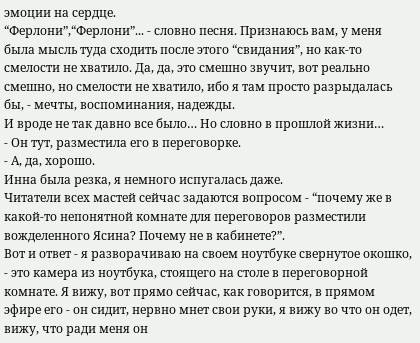эмоции на сердце.
“Ферлони”,“Ферлони”... - словно песня. Признаюсь вам, у меня была мысль туда сходить после этого “свидания”, но как-то смелости не хватило. Да, да, это смешно звучит, вот реально смешно, но смелости не хватило, ибо я там просто разрыдалась бы, - мечты, воспоминания, надежды.
И вроде не так давно все было… Но словно в прошлой жизни…
- Он тут, разместила его в переговорке.
- А, да, хорошо.
Инна была резка, я немного испугалась даже.
Читатели всех мастей сейчас задаются вопросом - “почему же в какой-то непонятной комнате для переговоров разместили вожделенного Ясина? Почему не в кабинете?”.
Вот и ответ - я разворачиваю на своем ноутбуке свернутое окошко, - это камера из ноутбука, стоящего на столе в переговорной комнате. Я вижу, вот прямо сейчас, как говорится, в прямом эфире его - он сидит, нервно мнет свои руки, я вижу во что он одет, вижу, что ради меня он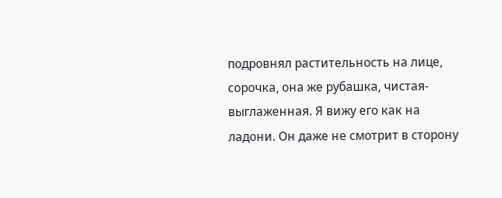подровнял растительность на лице, сорочка, она же рубашка, чистая-выглаженная. Я вижу его как на ладони. Он даже не смотрит в сторону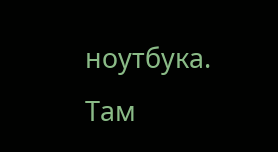ноутбука. Там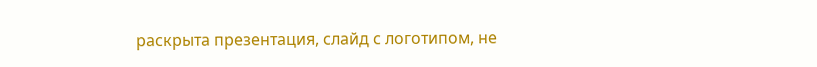раскрыта презентация, слайд с логотипом, не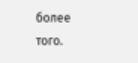более того.